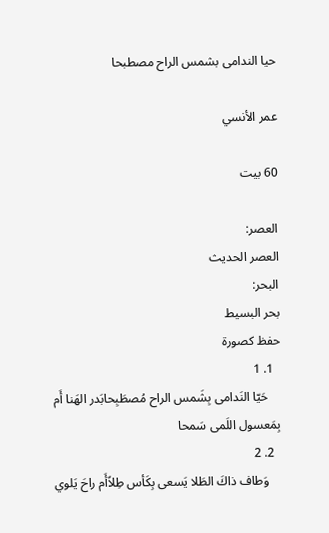حيا الندامى بشمس الراح مصطبحا

عمر الأنسي

60 بيت

العصر:
العصر الحديث
البحر:
بحر البسيط
حفظ كصورة
  1. 1
    حَيّا النَدامى بِشَمس الراح مُصطَبِحابَدر الهَنا أَم بِمَعسول اللَمى سَمحا
  2. 2
    وَطاف ذاكَ الطَلا يَسعى بِكَأس طِلاًأَم راحَ يَلوي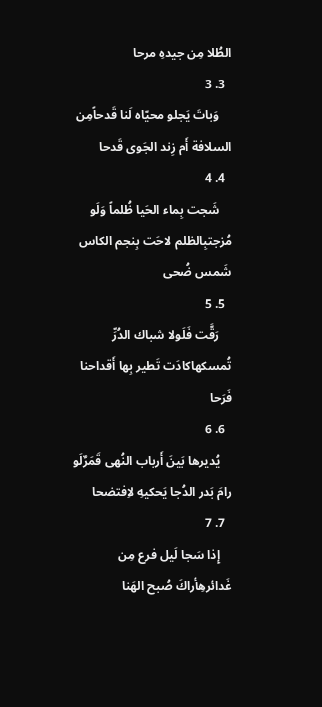الطُلا مِن جيدهِ مرحا
  3. 3
    وَباتَ يَجلو محيّاه لَنا قَدحاًمِن السلافة أَم زِند الجَوى قَدحا
  4. 4
    شَجت بِماء الحَيا ظُلماً وَلَو مُزجتبِالظلم لاحَت بِنجم الكاس شَمس ضُحى
  5. 5
    رَقَّت فَلَولا شباك الدُرِّ تُمسكهاكادَت تَطير بِها أَقداحنا فَرَحا
  6. 6
    يُديرها بَينَ أَرباب النُهى قَمَرٌلَو رامَ بَدر الدُجا يَحكيهِ لاِفتضحا
  7. 7
    إِذا سَجا لَيل فرع مِن غَدائرهِأراكَ صُبح الهَنا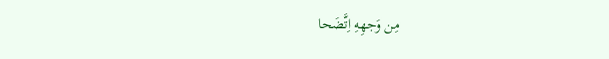مِن وَجهِهِ اِتَّضَحا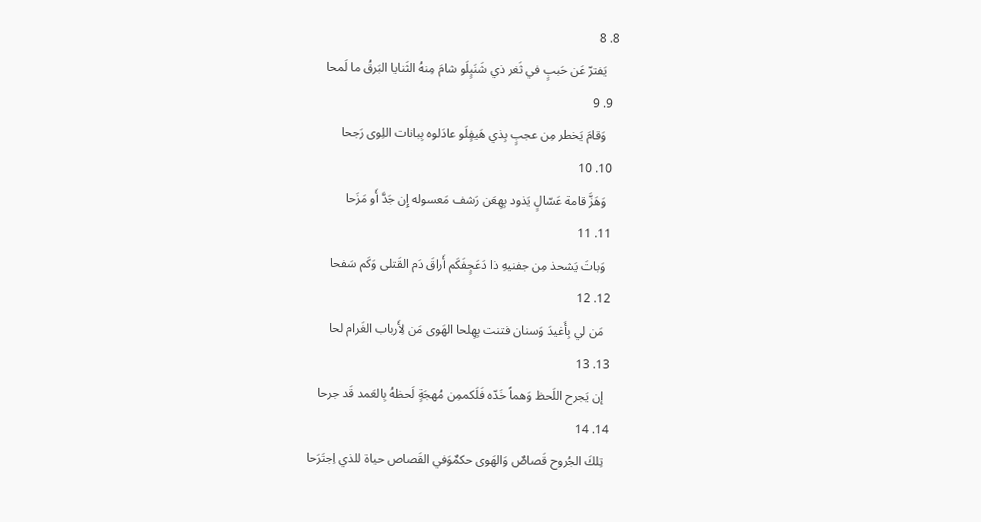8. 8
    يَفترّ عَن حَببٍ في ثَغر ذي شَنَبٍلَو شامَ مِنهُ الثَنايا البَرقُ ما لَمحا
  9. 9
    وَقامَ يَخطر مِن عجبٍ بِذي هَيفٍلَو عادَلوه بِبانات اللِوى رَجحا
  10. 10
    وَهَزَّ قامة عَسّالٍ يَذود بِهِعَن رَشف مَعسوله إِن جَدَّ أَو مَزَحا
  11. 11
    وَباتَ يَشحذ مِن جفنيهِ ذا دَعَجٍفَكَم أَراقَ دَم القَتلى وَكَم سَفحا
  12. 12
    مَن لي بِأَغيدَ وَسنان فتنت بِهِلحا الهَوى مَن لِأَرباب الغَرام لحا
  13. 13
    إن يَجرح اللَحظ وَهماً خَدّه فَلَكممِن مُهجَةٍ لَحظهُ بِالعَمد قَد جرحا
  14. 14
    تِلكَ الجُروح قَصاصٌ وَالهَوى حكمٌوَفي القَصاص حياة للذي اِجتَرَحا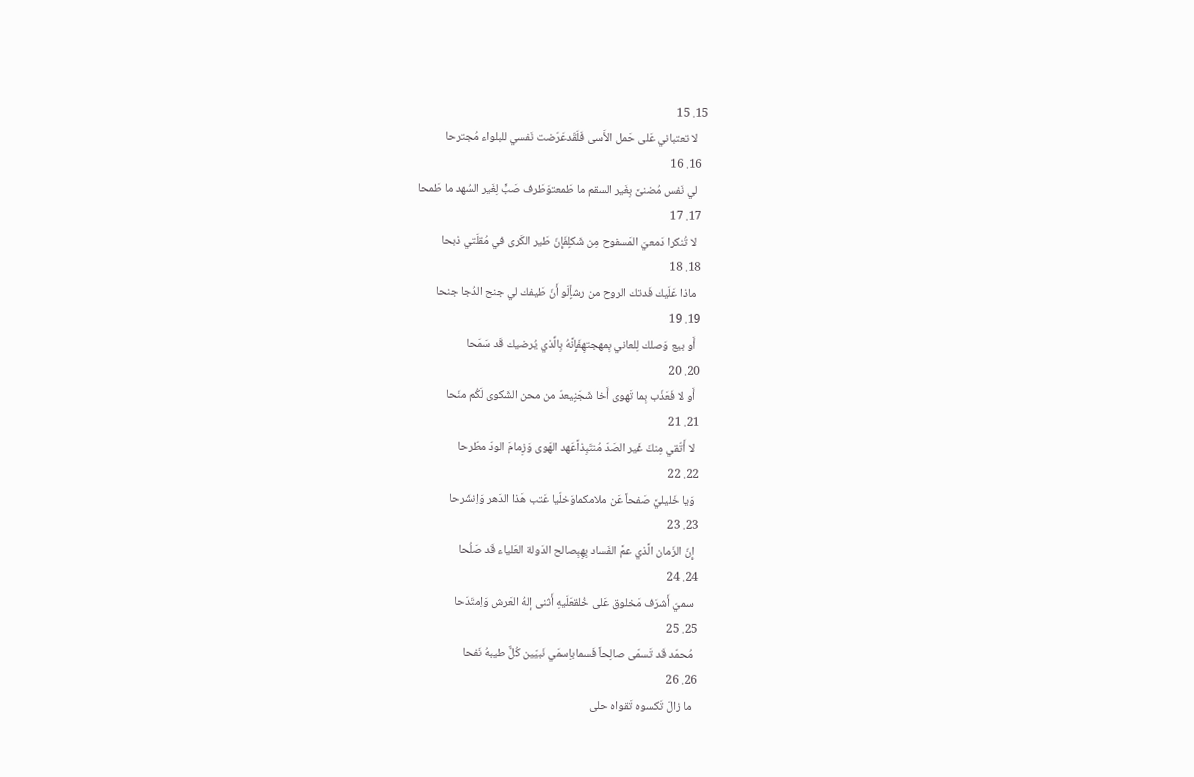15. 15
    لا تعتباني عَلى حَمل الأَسى فَلَقَدعَرّضت نَفسي للبلواء مُجترحا
  16. 16
    لي نَفس مُضنىً بِغَير السقم ما طَمعتوَطَرف صَبٍّ لِغَير السُهد ما طَمحا
  17. 17
    لا تُنكرا دَمعيَ المَسفوح مِن شَكلٍفَإِنّ طَير الكَرى في مُقلَتي ذبحا
  18. 18
    ماذا عَلَيك فَدتك الروح من رشأٍلَو أَنّ طَيفك لي جنح الدُجا جنحا
  19. 19
    أَو بيع وَصلك لِلعاني بِمهجتهِفَإِنَّهُ بِالِّذي يُرضيك قَد سَمَحا
  20. 20
    أَو لا فَعَذّب بِما تَهوى أَخا شَجَنٍيعدّ من محن الشَكوى لَكُم منَحا
  21. 21
    لا أَتّقي مِنكَ غَير الصَدّ مُنتَبِذاًعَهد الهَوى وَزِمامَ الودّ مطّرحا
  22. 22
    وَيا خَليليَّ صَفحاً عَن ملامكماوَخلّيا عَتب هَذا الدَهر وَاِنشَرحا
  23. 23
    إِنّ الزَمان الَّذي عمَّ الفَساد بِهِبِصالح الدَولة العَلياء قَد صَلُحا
  24. 24
    سميّ أَشرَف مَخلوق عَلى خُلقعَلَيهِ أَثنى إلهُ العَرش وَاِمتَدَحا
  25. 25
    مُحمّد قَد تَسمّى صالِحاً فَسماباِسمَي نَبيّين كُلٌّ طيبهُ نَفحا
  26. 26
    ما زالَ تَكسوه تَقواه حلى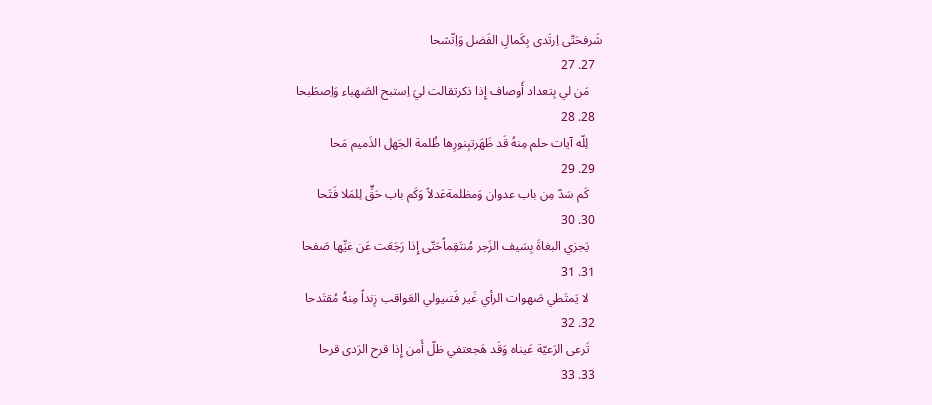شَرفحَتّى اِرتَدى بِكَمالِ الفَضل وَاِتّشحا
  27. 27
    مَن لي بِتعداد أَوصاف إِذا ذكرتقالت ليَ اِستبح الصَهباء وَاِصطَبحا
  28. 28
    لِلّه آيات حلم مِنهُ قَد ظَهَرتبِنورِها ظُلمة الجَهل الذَميم مَحا
  29. 29
    كَم سَدّ مِن باب عدوان وَمظلمةعَدلاً وَكَم باب حَقٍّ لِلمَلا فَتَحا
  30. 30
    يَجزي البغاةَ بِسَيف الزَجر مُنتَقِماًحَتّى إِذا رَجَعَت عَن غيِّها صَفحا
  31. 31
    لا يَمتَطي صَهوات الرأي غَير فَتىيولي العَواقب زِنداً مِنهُ مُقتَدحا
  32. 32
    تَرعى الرَعيّة عَيناه وَقَد هَجعتفي ظلّ أَمن إِذا قرح الرَدى قرحا
  33. 33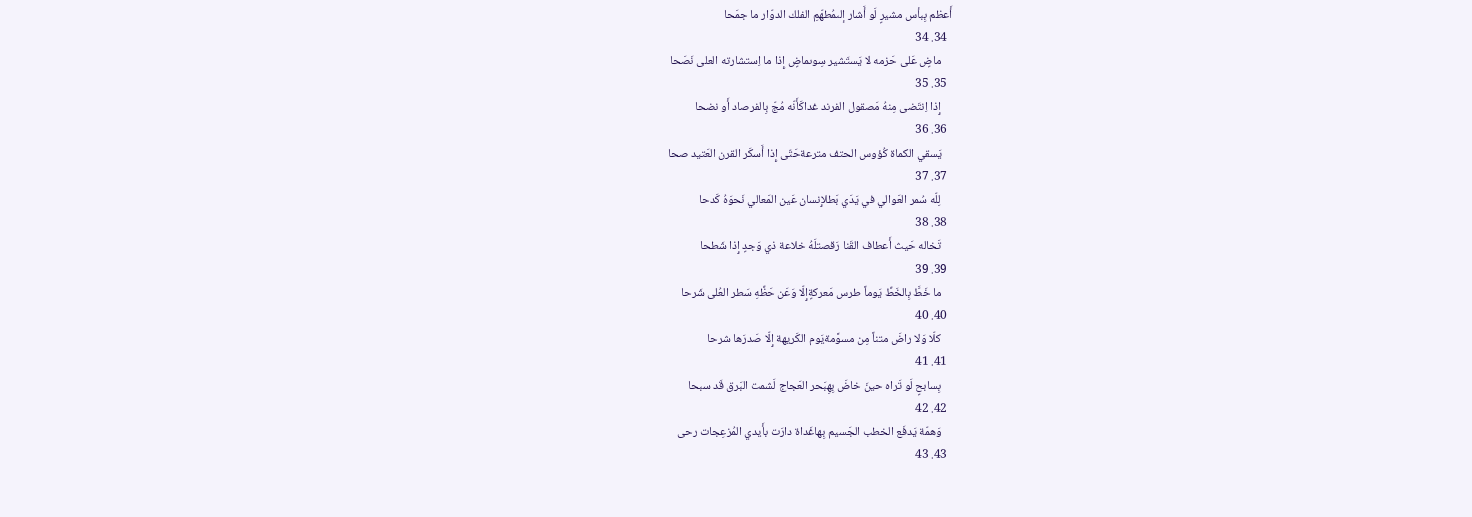أَعظم بِبأس مشيرٍ لَو أَشار إلىمُطهّمِ الفلك الدوّار ما جمَحا
  34. 34
    ماضٍ عَلى حَزمه لا يَستَشير سِوىماضٍ إِذا ما اِستشارته العلى نَصَحا
  35. 35
    إِذا اِنتَضى مِنهُ مَصقول الفرند غداكَأَنّه مُجّ بِالفرصاد أَو نضحا
  36. 36
    يَسقي الكماة كُؤوس الحتف مترعةحَتّى إِذا أَسكَر القرن العَتيد صحا
  37. 37
    لِلّه سُمر العَوالي في يَدَي بَطلإِنسان عَين المَعالي نَحوَهُ كَدحا
  38. 38
    تَخاله حَيث أَعطاف القَنا رَقصتلَهُ خلاعة ذي وَجدٍ إِذا شَطحا
  39. 39
    ما خَطَّ بِالخَطِّ يَوماً طرس مَعركةٍإِلّا وَعَن حَظِّهِ سَطر العُلى شَرحا
  40. 40
    كلّا وَلا راضَ متناً مِن مسوَّمةيَوم الكَريهة إِلّا صَدرَها شرحا
  41. 41
    بِسابحٍ لَو تَراه حينَ خاضَ بِهِبَحر العَجاج لَشمت البَرق قَد سبحا
  42. 42
    وَهمّة يَدفَع الخطب الجَسيم بِهاغَداة دارَت بأَيدي المُزعِجات رحى
  43. 43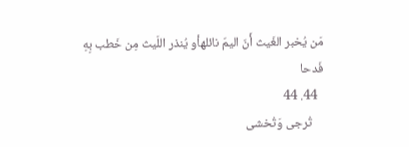مَن يُخبر الغَيث أَنّ اليمّ نائلهأو يُنذر اللَيث مِن خَطب بِهِ فَدحا
  44. 44
    تُرجى وَتُخشى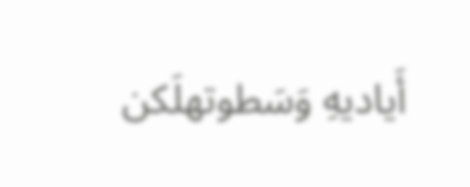أَياديهِ وَسَطوتهلَكن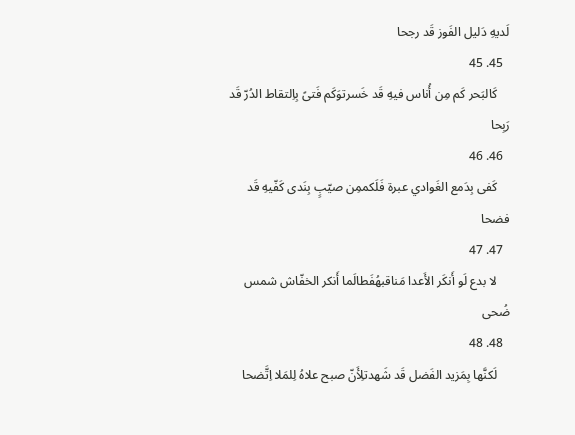لَديهِ دَليل الفَوز قَد رجحا
  45. 45
    كَالبَحر كَم مِن أُناس فيهِ قَد خَسرتوَكَم فَتىً بِاِلتقاط الدُرّ قَد رَبِحا
  46. 46
    كَفى بِدَمع الغَوادي عبرة فَلَكممِن صيّبٍ بِنَدى كَفّيهِ قَد فضحا
  47. 47
    لا بدع لَو أَنكَر الأَعدا مَناقبهُفَطالَما أَنكر الخفّاش شمس ضُحى
  48. 48
    لَكنَّها بِمَزيد الفَضل قَد شَهدتلِأَنّ صبح علاهُ لِلمَلا اِتَّضحا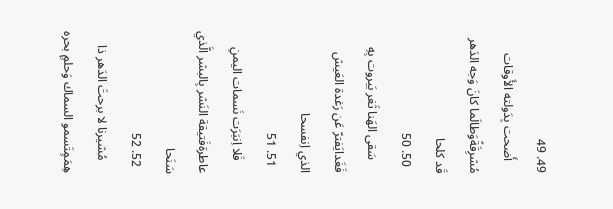49. 49
    أَضحت بِدَولته الأَوقات مُشرِقَةًوَطالَما كانَ وَجه الدَهر قَد كلحا
  50. 50
    سَقى الهَنا ثَغر بَيروت بِهِ فَغَدايَفترّ عَن رَغدة العَيش الذي اِنفسحا
  51. 51
    فَلا اِنبَرَت نَسمات اليمنِ عاطرةفَتيقة النَشر بِالبشر الَّذي سَنَحا
  52. 52
    مُشيرنا لا برحتَ الدَهر ذا هِمَمٍتَسمو السماك وَحلمٍ بحره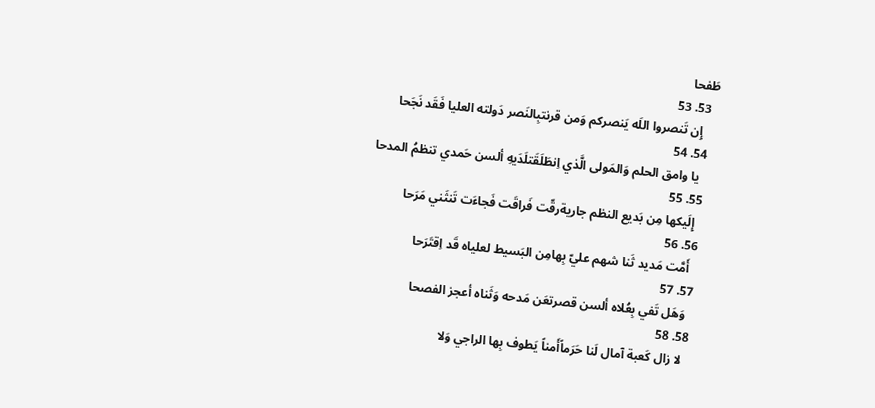طَفحا
  53. 53
    إِن تَنصروا اللَه يَنصركم وَمن قرنتبِالنَصر دَولته العليا فَقَد نَجَحا
  54. 54
    يا وامق الحلم وَالمَولى الَّذي اِنطَلَقَتلَدَيهِ ألسن حَمدي تنظمُ المدحا
  55. 55
    إِلَيكها مِن بَديع النظم جاريةرقّت فَراقَت فَجاءَت تَنثَني مَرَحا
  56. 56
    أَمَّت مَديد ثَنا شهم عليّ بِهامِن البَسيط لعلياه قَد اِقتَرَحا
  57. 57
    وَهَل تَفي بِعُلاه ألسن قصرتعَن مَدحه وَثَناه أعجز الفصحا
  58. 58
    لا زال كَعبة آمال لَنا حَرَماًأَمناً يَطوف بِها الراجي وَلا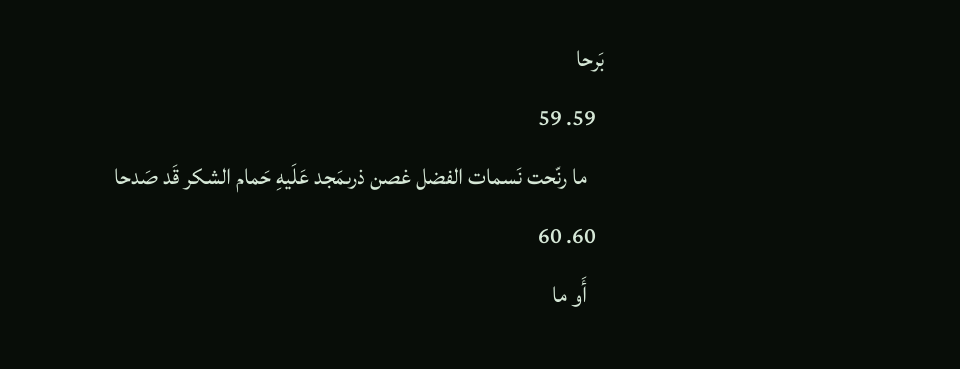بَرحا
  59. 59
    ما رنّحت نَسمات الفضل غصن ذرىمَجد عَلَيهِ حَمام الشكر قَد صَدحا
  60. 60
    أَو ما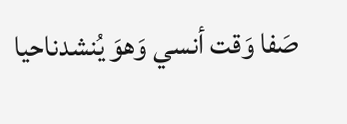صَفا وَقت أنسي وَهوَ يُنشدناحيا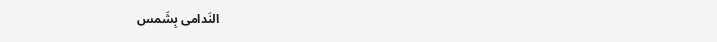النَدامى بِشَمس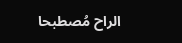الراح مُصطبحا